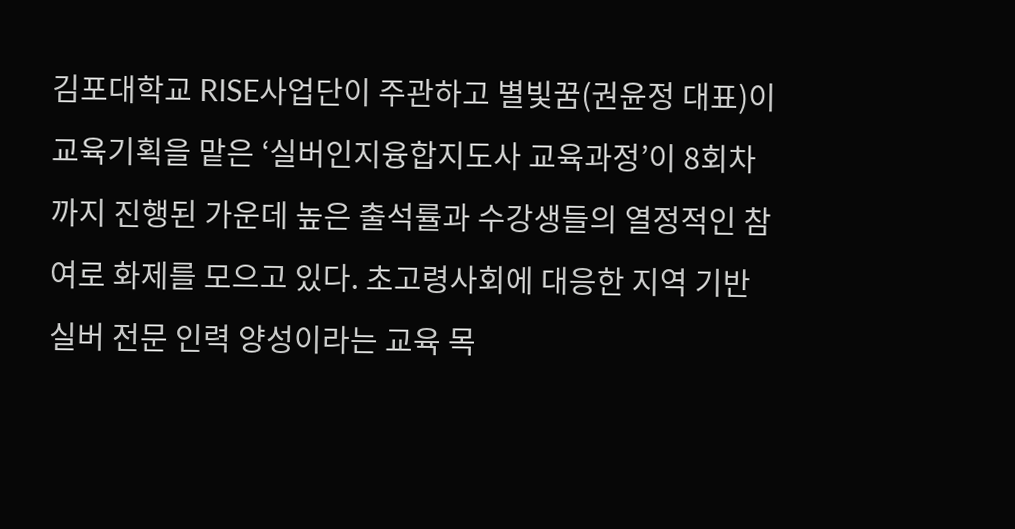김포대학교 RISE사업단이 주관하고 별빛꿈(권윤정 대표)이 교육기획을 맡은 ‘실버인지융합지도사 교육과정’이 8회차까지 진행된 가운데 높은 출석률과 수강생들의 열정적인 참여로 화제를 모으고 있다. 초고령사회에 대응한 지역 기반 실버 전문 인력 양성이라는 교육 목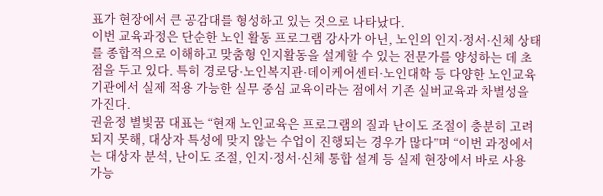표가 현장에서 큰 공감대를 형성하고 있는 것으로 나타났다.
이번 교육과정은 단순한 노인 활동 프로그램 강사가 아닌, 노인의 인지·정서·신체 상태를 종합적으로 이해하고 맞춤형 인지활동을 설계할 수 있는 전문가를 양성하는 데 초점을 두고 있다. 특히 경로당·노인복지관·데이케어센터·노인대학 등 다양한 노인교육기관에서 실제 적용 가능한 실무 중심 교육이라는 점에서 기존 실버교육과 차별성을 가진다.
권윤정 별빛꿈 대표는 “현재 노인교육은 프로그램의 질과 난이도 조절이 충분히 고려되지 못해, 대상자 특성에 맞지 않는 수업이 진행되는 경우가 많다”며 “이번 과정에서는 대상자 분석, 난이도 조절, 인지·정서·신체 통합 설계 등 실제 현장에서 바로 사용 가능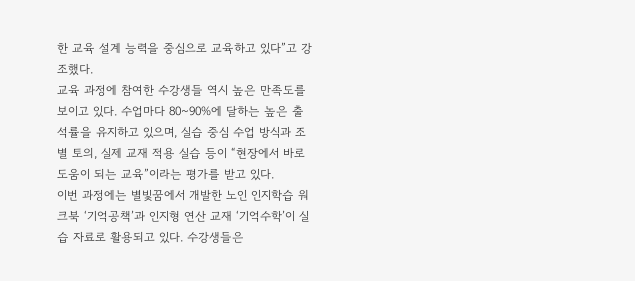한 교육 설계 능력을 중심으로 교육하고 있다”고 강조했다.
교육 과정에 참여한 수강생들 역시 높은 만족도를 보이고 있다. 수업마다 80~90%에 달하는 높은 출석률을 유지하고 있으며, 실습 중심 수업 방식과 조별 토의, 실제 교재 적용 실습 등이 “현장에서 바로 도움이 되는 교육”이라는 평가를 받고 있다.
이번 과정에는 별빛꿈에서 개발한 노인 인지학습 워크북 ‘기억공책’과 인지형 연산 교재 ‘기억수학’이 실습 자료로 활용되고 있다. 수강생들은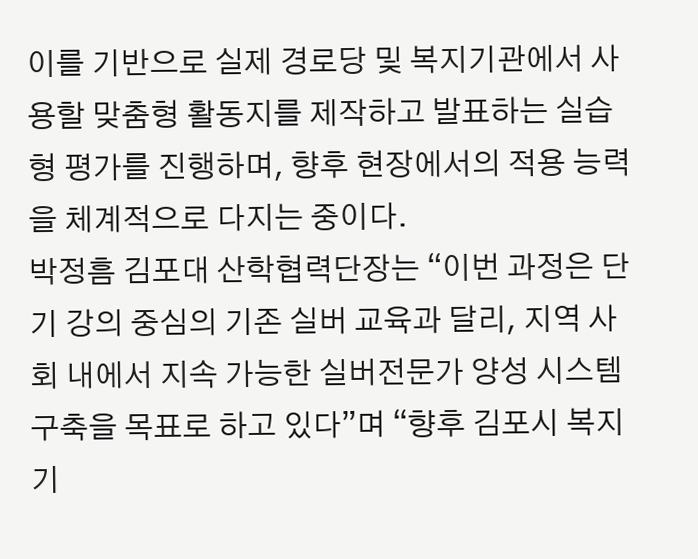이를 기반으로 실제 경로당 및 복지기관에서 사용할 맞춤형 활동지를 제작하고 발표하는 실습형 평가를 진행하며, 향후 현장에서의 적용 능력을 체계적으로 다지는 중이다.
박정흠 김포대 산학협력단장는 “이번 과정은 단기 강의 중심의 기존 실버 교육과 달리, 지역 사회 내에서 지속 가능한 실버전문가 양성 시스템 구축을 목표로 하고 있다”며 “향후 김포시 복지기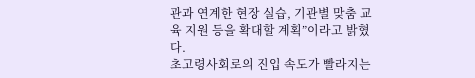관과 연계한 현장 실습, 기관별 맞춤 교육 지원 등을 확대할 계획”이라고 밝혔다.
초고령사회로의 진입 속도가 빨라지는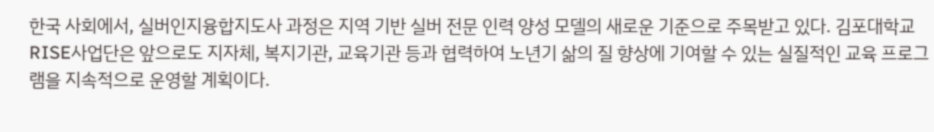한국 사회에서, 실버인지융합지도사 과정은 지역 기반 실버 전문 인력 양성 모델의 새로운 기준으로 주목받고 있다. 김포대학교 RISE사업단은 앞으로도 지자체, 복지기관, 교육기관 등과 협력하여 노년기 삶의 질 향상에 기여할 수 있는 실질적인 교육 프로그램을 지속적으로 운영할 계획이다.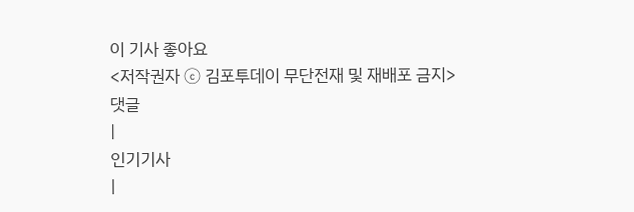이 기사 좋아요
<저작권자 ⓒ 김포투데이 무단전재 및 재배포 금지>
댓글
|
인기기사
|